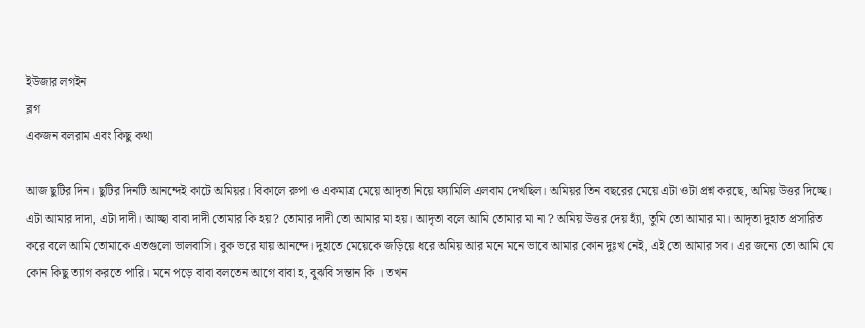ইউজার লগইন
ব্লগ
একজন বলরাম এবং কিছু কথা

আজ ছুটির দিন। ছুটির দিনটি আনন্দেই কাটে অমিয়র। বিকালে রুপা ও একমাত্র মেয়ে আদৃতা নিয়ে ফ্যামিলি এলবাম দেখছিল। অমিয়র তিন বছরের মেয়ে এটা ওটা প্রশ্ন করছে, অমিয় উত্তর দিচ্ছে। এটা আমার দাদা, এটা দাদী। আচ্ছা বাবা দাদী তোমার কি হয়? তোমার দাদী তো আমার মা হয়। আদৃতা বলে আমি তোমার মা না ? অমিয় উত্তর দেয় হ্যাঁ, তুমি তো আমার মা। আদৃতা দুহাত প্রসারিত করে বলে আমি তোমাকে এতগুলো ভালবাসি। বুক ভরে যায় আনন্দে। দুহাতে মেয়েকে জড়িয়ে ধরে অমিয় আর মনে মনে ভাবে আমার কোন দুঃখ নেই, এই তো আমার সব। এর জন্যে তো আমি যে কোন কিছু ত্যাগ করতে পারি। মনে পড়ে বাবা বলতেন আগে বাবা হ, বুঝবি সন্তান কি । তখন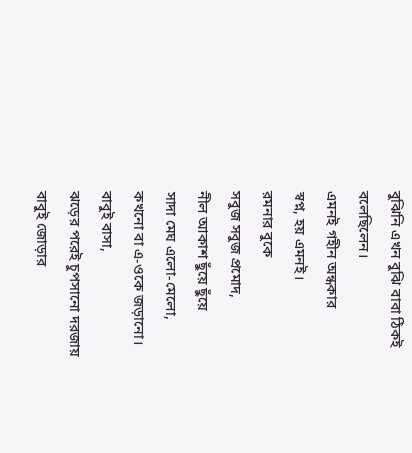বুঝিনি এখন বুঝি বাবা ঠিকই বলেছিলেন।
এমনই গহীন অন্ধকার
স্বপ্ন, হয় এমনই।
রমনার বুকে
সবুজ সবুজ প্রমোদ,
নীল আকাশ ছুঁয়ে ছুঁয়ে
সাদা মেঘ এলো-মেলো,
কখনো বা এ-ওকে জড়ানো।
বাবুই বাসা,
ঝড়ের পরেই চুপসানো দরজায় বাবুই জোড়ার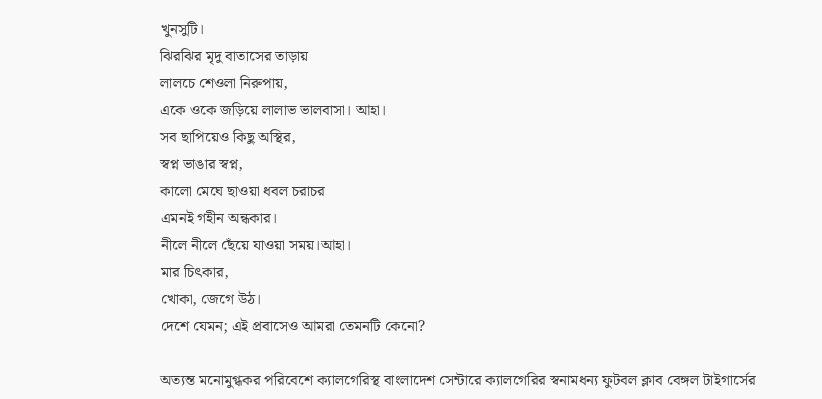খুনসুটি।
ঝিরঝির মৃদু বাতাসের তাড়ায়
লালচে শেওলা নিরুপায়,
একে ওকে জড়িয়ে লালাভ ভালবাসা। আহা।
সব ছাপিয়েও কিছু অস্থির,
স্বপ্ন ভাঙার স্বপ্ন,
কালো মেঘে ছাওয়া ধবল চরাচর
এমনই গহীন অন্ধকার।
নীলে নীলে ছেঁয়ে যাওয়া সময়।আহা।
মার চিৎকার,
খোকা, জেগে উঠ।
দেশে যেমন; এই প্রবাসেও আমরা তেমনটি কেনো?

অত্যন্ত মনোমুগ্ধকর পরিবেশে ক্যালগেরিস্থ বাংলাদেশ সেন্টারে ক্যালগেরির স্বনামধন্য ফুটবল ক্লাব বেঙ্গল টাইগার্সের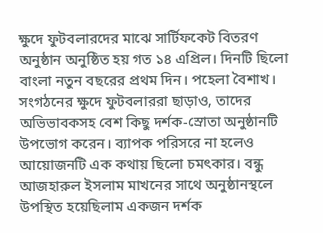ক্ষুদে ফুটবলারদের মাঝে সার্টিফকেট বিতরণ অনুষ্ঠান অনুষ্ঠিত হয় গত ১৪ এপ্রিল। দিনটি ছিলো বাংলা নতুন বছরের প্রথম দিন। পহেলা বৈশাখ। সংগঠনের ক্ষুদে ফুটবলাররা ছাড়াও, তাদের অভিভাবকসহ বেশ কিছু দর্শক-স্রোতা অনুষ্ঠানটি উপভোগ করেন। ব্যাপক পরিসরে না হলেও আয়োজনটি এক কথায় ছিলো চমৎকার। বন্ধু আজহারুল ইসলাম মাখনের সাথে অনুষ্ঠানস্থলে উপস্থিত হয়েছিলাম একজন দর্শক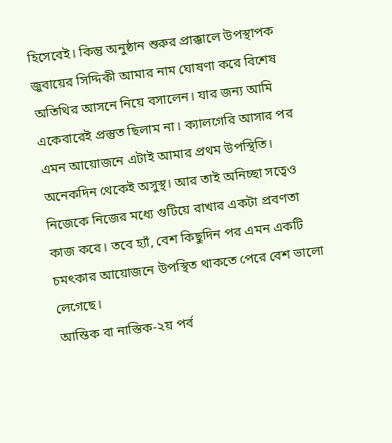হিসেবেই। কিন্তু অনুষ্ঠান শুরুর প্রাক্কালে উপস্থাপক জুবায়ের সিদ্দিকী আমার নাম ঘোষণা করে বিশেষ অতিথির আসনে নিয়ে বসালেন। যার জন্য আমি একেবারেই প্রস্তুত ছিলাম না। ক্যালগেরি আসার পর এমন আয়োজনে এটাই আমার প্রথম উপস্থিতি। অনেকদিন থেকেই অসুস্থ। আর তাই অনিচ্ছা সত্বেও নিজেকে নিজের মধ্যে গুটিয়ে রাখার একটা প্রবণতা কাজ করে। তবে হ্যাঁ, বেশ কিছুদিন পর এমন একটি চমৎকার আয়োজনে উপস্থিত থাকতে পেরে বেশ ভালো লেগেছে।
আস্তিক বা নাস্তিক-২য় পর্ব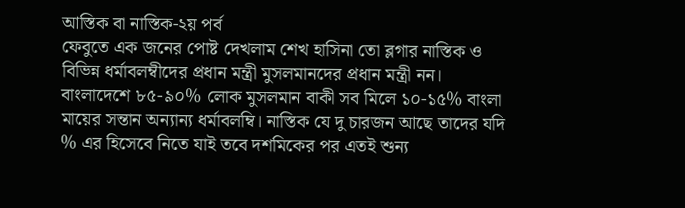আস্তিক বা নাস্তিক-২য় পর্ব
ফেবুতে এক জনের পোষ্ট দেখলাম শেখ হাসিনা তো ব্লগার নাস্তিক ও বিভিন্ন ধর্মাবলম্বীদের প্রধান মন্ত্রী মুসলমানদের প্রধান মন্ত্রী নন। বাংলাদেশে ৮৫-৯০% লোক মুসলমান বাকী সব মিলে ১০-১৫% বাংলা মায়ের সন্তান অন্যান্য ধর্মাবলম্বি। নাস্তিক যে দু চারজন আছে তাদের যদি % এর হিসেবে নিতে যাই তবে দশমিকের পর এতই শুন্য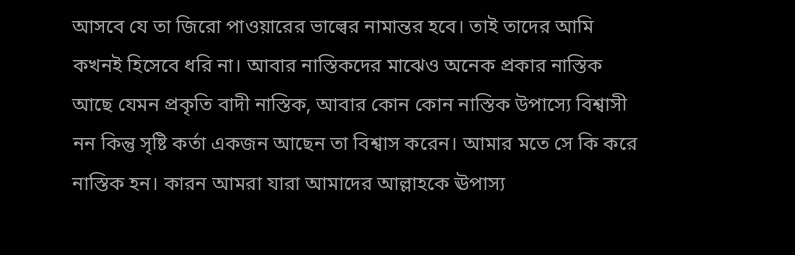আসবে যে তা জিরো পাওয়ারের ভাল্বের নামান্তর হবে। তাই তাদের আমি কখনই হিসেবে ধরি না। আবার নাস্তিকদের মাঝেও অনেক প্রকার নাস্তিক আছে যেমন প্রকৃতি বাদী নাস্তিক, আবার কোন কোন নাস্তিক উপাস্যে বিশ্বাসী নন কিন্তু সৃষ্টি কর্তা একজন আছেন তা বিশ্বাস করেন। আমার মতে সে কি করে নাস্তিক হন। কারন আমরা যারা আমাদের আল্লাহকে ঊপাস্য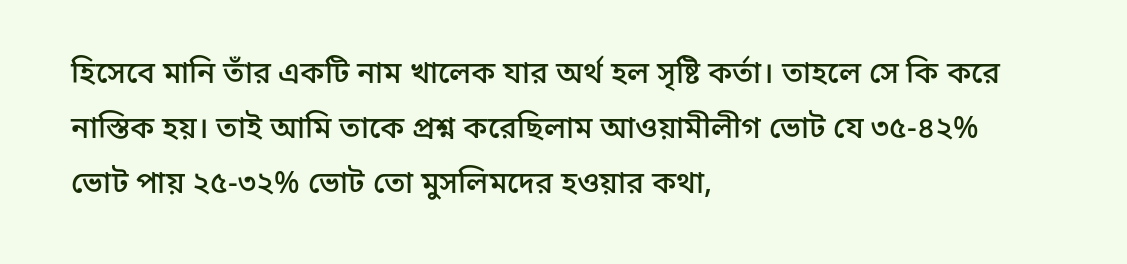হিসেবে মানি তাঁর একটি নাম খালেক যার অর্থ হল সৃষ্টি কর্তা। তাহলে সে কি করে নাস্তিক হয়। তাই আমি তাকে প্রশ্ন করেছিলাম আওয়ামীলীগ ভোট যে ৩৫-৪২% ভোট পায় ২৫-৩২% ভোট তো মুসলিমদের হওয়ার কথা,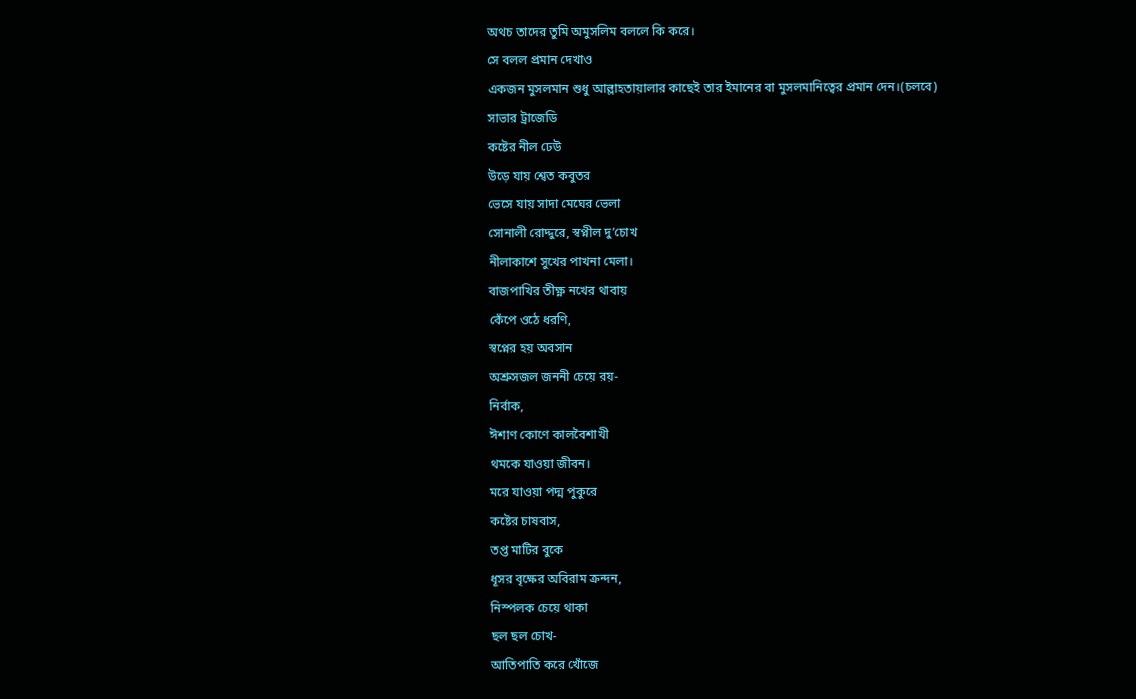অথচ তাদের তুমি অমুসলিম বললে কি করে।
সে বলল প্রমান দেখাও
একজন মুসলমান শুধু আল্লাহতায়ালার কাছেই তার ইমানের বা মুসলমানিত্বের প্রমান দেন।(চলবে)
সাভার ট্রাজেডি
কষ্টের নীল ঢেউ
উড়ে যায় শ্বেত কবুতর
ভেসে যায় সাদা মেঘের ভেলা
সোনালী রোদ্দুরে, স্বপ্নীল দু’চোখ
নীলাকাশে সুখের পাখনা মেলা।
বাজপাখির তীক্ষ্ণ নখের থাবায়
কেঁপে ওঠে ধরণি,
স্বপ্নের হয় অবসান
অশ্রুসজল জননী চেয়ে রয়-
নির্বাক,
ঈশাণ কোণে কালবৈশাখী
থমকে যাওয়া জীবন।
মরে যাওয়া পদ্ম পুকুরে
কষ্টের চাষবাস,
তপ্ত মাটির বুকে
ধূসর বৃক্ষের অবিরাম ক্রন্দন,
নিস্পলক চেয়ে থাকা
ছল ছল চোখ-
আতিপাতি করে খোঁজে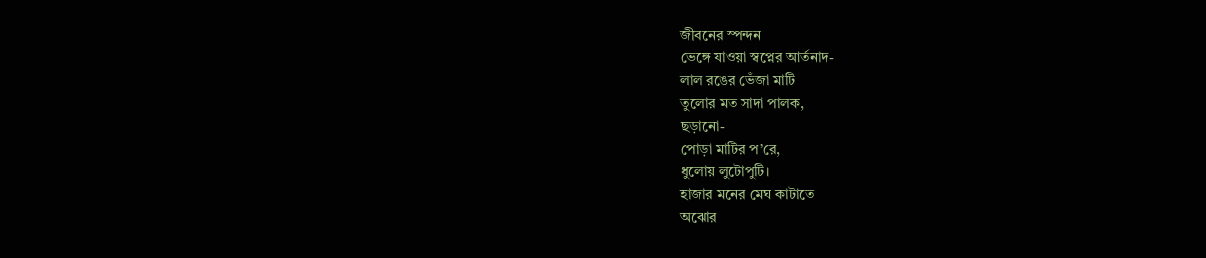জীবনের স্পন্দন
ভেঙ্গে যাওয়া স্বপ্নের আর্তনাদ-
লাল রঙের ভেঁজা মাটি
তুলোর মত সাদা পালক,
ছড়ানো-
পোড়া মাটির প’রে,
ধুলোয় লুটোপুটি।
হাজার মনের মেঘ কাটাতে
অঝোর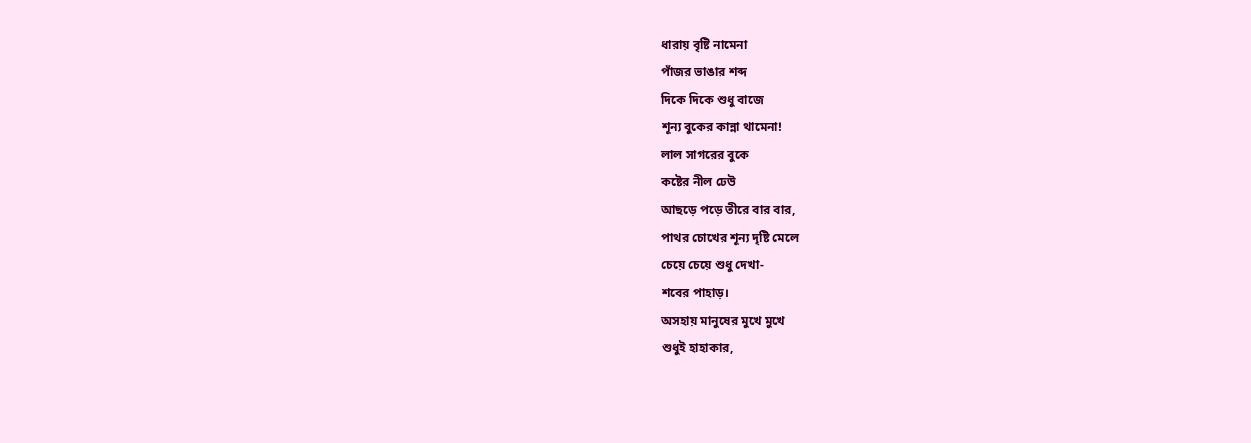ধারায় বৃষ্টি নামেনা
পাঁজর ভাঙার শব্দ
দিকে দিকে শুধু বাজে
শূন্য বুকের কান্না থামেনা!
লাল সাগরের বুকে
কষ্টের নীল ঢেউ
আছড়ে পড়ে তীরে বার বার,
পাথর চোখের শূন্য দৃষ্টি মেলে
চেয়ে চেয়ে শুধু দেখা-
শবের পাহাড়।
অসহায় মানুষের মুখে মুখে
শুধুই হাহাকার,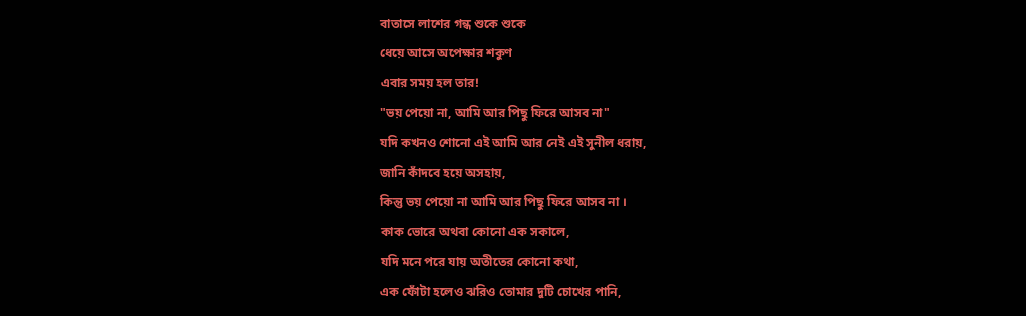বাতাসে লাশের গন্ধ শুকে শুকে
ধেয়ে আসে অপেক্ষার শকুণ
এবার সময় হল তার!
"ভয় পেয়ো না, আমি আর পিছু ফিরে আসব না"
যদি কখনও শোনো এই আমি আর নেই এই সুনীল ধরায়,
জানি কাঁদবে হয়ে অসহায়,
কিন্তু ভয় পেয়ো না আমি আর পিছু ফিরে আসব না ।
কাক ভোরে অথবা কোনো এক সকালে,
যদি মনে পরে যায় অতীতের কোনো কথা,
এক ফোঁটা হলেও ঝরিও তোমার দুটি চোখের পানি,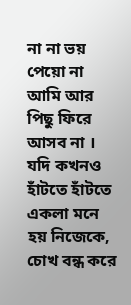না না ভয় পেয়ো না আমি আর পিছু ফিরে আসব না ।
যদি কখনও হাঁটতে হাঁটতে একলা মনে হয় নিজেকে,
চোখ বন্ধ করে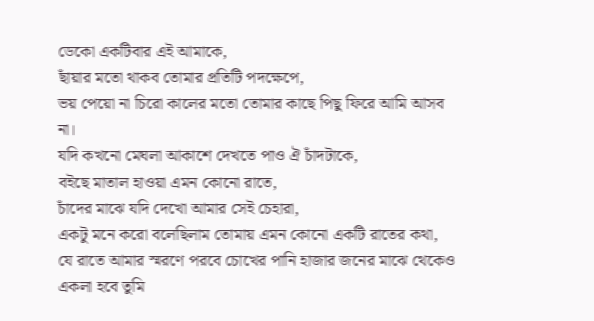ডেকো একটিবার এই আমাকে,
ছাঁয়ার মতো থাকব তোমার প্রতিটি পদক্ষেপে,
ভয় পেয়ো না চিরো কালের মতো তোমার কাছে পিছু ফিরে আমি আসব না।
যদি কখনো মেঘলা আকাশে দেখতে পাও ঐ চাঁদটাকে,
বইছে মাতাল হাওয়া এমন কোনো রাতে,
চাঁদের মাঝে যদি দেখো আমার সেই চেহারা,
একটু মনে করো বলেছিলাম তোমায় এমন কোনো একটি রাতের কথা,
যে রাতে আমার স্মরণে পরবে চোখের পানি হাজার জনের মাঝে থেকেও একলা হবে তুমি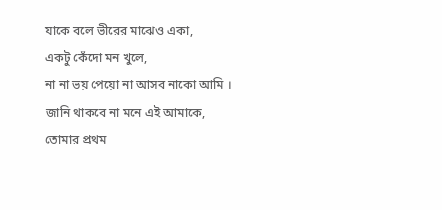যাকে বলে ভীরের মাঝেও একা,
একটু কেঁদো মন খুলে,
না না ভয় পেয়ো না আসব নাকো আমি ।
জানি থাকবে না মনে এই আমাকে,
তোমার প্রথম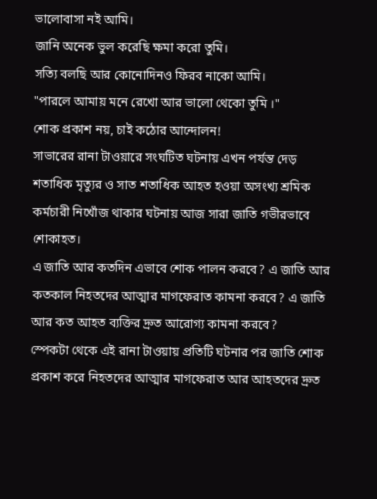ভালোবাসা নই আমি।
জানি অনেক ভুল করেছি ক্ষমা করো তুমি।
সত্যি বলছি আর কোনোদিনও ফিরব নাকো আমি।
"পারলে আমায় মনে রেখো আর ভালো থেকো তুমি ।"
শোক প্রকাশ নয়, চাই কঠোর আন্দোলন!
সাভারের রানা টাওয়ারে সংঘটিত ঘটনায় এখন পর্যন্ত দেড় শতাধিক মৃত্যুর ও সাত শতাধিক আহত হওয়া অসংখ্য শ্রমিক কর্মচারী নিখোঁজ থাকার ঘটনায় আজ সারা জাতি গভীরভাবে শোকাহত।
এ জাতি আর কতদিন এভাবে শোক পালন করবে? এ জাতি আর কতকাল নিহতদের আত্মার মাগফেরাত কামনা করবে? এ জাতি আর কত আহত ব্যক্তির দ্রুত আরোগ্য কামনা করবে?
স্পেকটা থেকে এই রানা টাওয়ায় প্রতিটি ঘটনার পর জাতি শোক প্রকাশ করে নিহতদের আত্মার মাগফেরাত আর আহতদের দ্রুত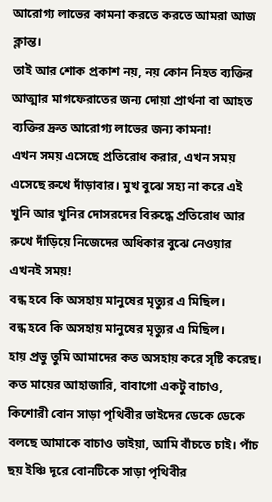আরোগ্য লাভের কামনা করতে করতে আমরা আজ ক্লান্ত।
তাই আর শোক প্রকাশ নয়, নয় কোন নিহত ব্যক্তির আত্মার মাগফেরাতের জন্য দোয়া প্রার্থনা বা আহত ব্যক্তির দ্রুত আরোগ্য লাভের জন্য কামনা!
এখন সময় এসেছে প্রতিরোধ করার, এখন সময় এসেছে রুখে দাঁড়াবার। মুখ বুঝে সহ্য না করে এই খুনি আর খুনির দোসরদের বিরুদ্ধে প্রতিরোধ আর রুখে দাঁড়িয়ে নিজেদের অধিকার বুঝে নেওয়ার এখনই সময়!
বন্ধ হবে কি অসহায় মানুষের মৃত্যুর এ মিছিল।
বন্ধ হবে কি অসহায় মানুষের মৃত্যুর এ মিছিল।
হায় প্রভু তুমি আমাদের কত অসহায় করে সৃষ্টি করেছ। কত মায়ের আহাজারি, বাবাগো একটু বাচাও, কিশোরী বোন সাড়া পৃথিবীর ভাইদের ডেকে ডেকে বলছে আমাকে বাচাও ভাইয়া, আমি বাঁচতে চাই। পাঁচ ছয় ইঞ্চি দূরে বোনটিকে সাড়া পৃথিবীর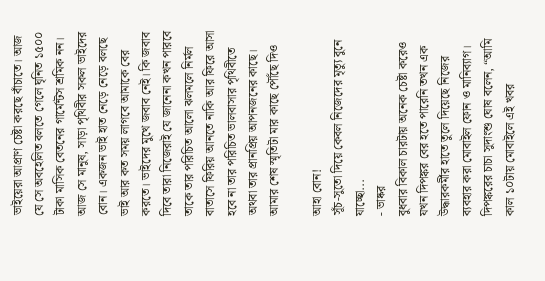ভাইয়েরা আপ্রাণ চেষ্টা করছে বাঁচাতে। আজ যে সে অবহেলিত বলতে গেলে ঘৃনিত ১৫০০ টাকা মাসিক বেতনের গার্মেন্টস শ্রমিক নন। আজ সে মানুষ, সাড়া পৃথিবীর সকল ভাইদের বোন। একজন ভাই হাত নেড়ে নেড়ে বলছে ভাই আর কত সময় লাগবে আমাকে বের করতে। ভাইদের মুখে জবাব নেই। কি জবাব দিবে তারা নিজেরাই যে জানেনা কখন পারবে তাকে তার পরিচিত আলো ঝলমলে নির্মল বাতাসে ফিরিয় আনতে নাকি আর ফিরে আসা হবে না তার পরিচিত ভালবাসার পৃথিবীতে অথবা তার প্রানপ্রিয় আপনজনের কাছে।
আমার শেষ স্মৃতিটা মার কাছে পৌঁছে দিও

আহা বোন!
সূঁচ-সুতো দিয়ে কেবল নিজেদের মৃত্যু বুনে যাচ্ছো...
- ভাষ্কর
বুধবার বিকাল চারটায় অনেক চেষ্টা করেও যখন দিপঙ্কর বের হতে পারেনি তখন এক উদ্ধারকর্মীর হাতে তুলে দিয়েছে নিজের ব্যবহার করা মোবাইল ফোন ও মানিব্যাগ।
দিপঙ্করের চাচা সুদাংশু ঘোষ বলেন, “আমি কাল ১০টায় মোবাইলে এই খবর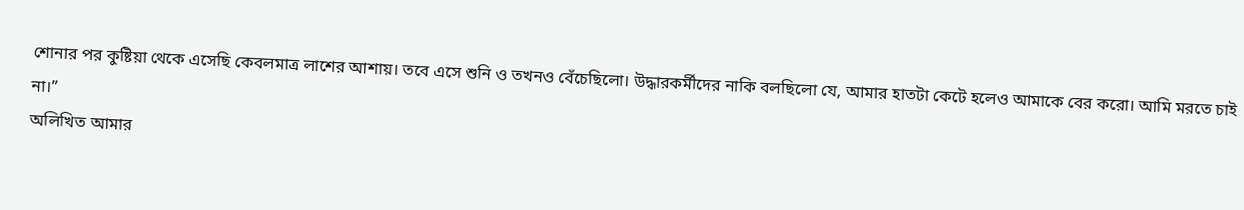শোনার পর কুষ্টিয়া থেকে এসেছি কেবলমাত্র লাশের আশায়। তবে এসে শুনি ও তখনও বেঁচেছিলো। উদ্ধারকর্মীদের নাকি বলছিলো যে, আমার হাতটা কেটে হলেও আমাকে বের করো। আমি মরতে চাই না।”
অলিখিত আমার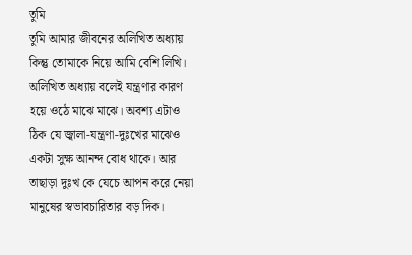তুমি
তুমি আমার জীবনের অলিখিত অধ্যায় কিন্তু তোমাকে নিয়ে আমি বেশি লিখি। অলিখিত অধ্যায় বলেই যন্ত্রণার কারণ হয়ে ওঠে মাঝে মাঝে। অবশ্য এটাও ঠিক যে জ্বালা-যন্ত্রণা-দুঃখের মাঝেও একটা সুক্ষ আনন্দ বোধ থাকে। আর তাছাড়া দুঃখ কে যেচে আপন করে নেয়া মানুষের স্বভাবচারিতার বড় দিক।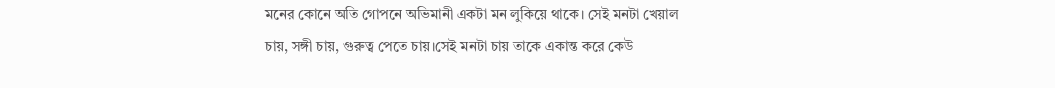মনের কোনে অতি গোপনে অভিমানী একটা মন লুকিয়ে থাকে। সেই মনটা খেয়াল চায়, সঙ্গী চায়, গুরুত্ব পেতে চায়।সেই মনটা চায় তাকে একান্ত করে কেউ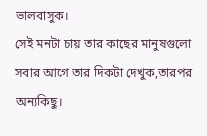ভালবাসুক।
সেই মনটা চায় তার কাছের মানুষগুলো সবার আগে তার দিকটা দেখুক,তারপর অন্যকিছু।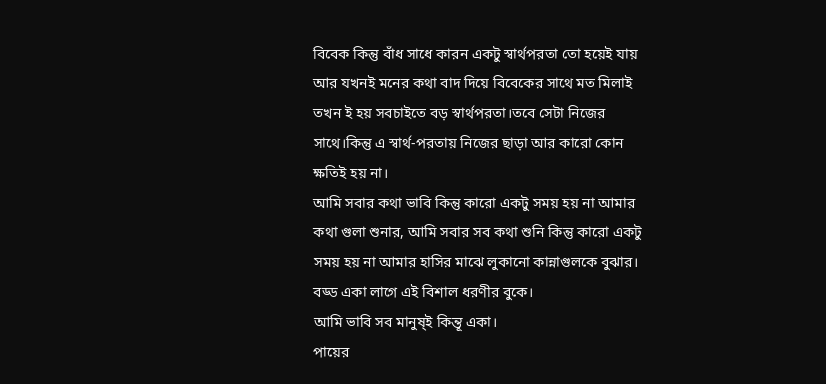বিবেক কিন্তু বাঁধ সাধে কারন একটু স্বার্থপরতা তো হয়েই যায় আর যখনই মনের কথা বাদ দিয়ে বিবেকের সাথে মত মিলাই তখন ই হয় সবচাইতে বড় স্বার্থপরতা।তবে সেটা নিজের সাথে।কিন্তু এ স্বার্থ-পরতায় নিজের ছাড়া আর কারো কোন ক্ষতিই হয় না।
আমি সবার কথা ভাবি কিন্তু কারো একটু সময় হয় না আমার কথা গুলা শুনার, আমি সবার সব কথা শুনি কিন্তু কারো একটু সময় হয় না আমার হাসির মাঝে লুকানো কান্নাগুলকে বুঝার। বড্ড একা লাগে এই বিশাল ধরণীর বুকে।
আমি ভাবি সব মানুষ্ই কিন্তূ একা।
পায়ের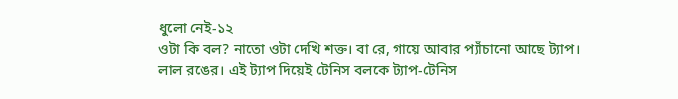ধুলো নেই-১২
ওটা কি বল? নাতো ওটা দেখি শক্ত। বা রে, গায়ে আবার প্যাঁচানো আছে ট্যাপ। লাল রঙের। এই ট্যাপ দিয়েই টেনিস বলকে ট্যাপ-টেনিস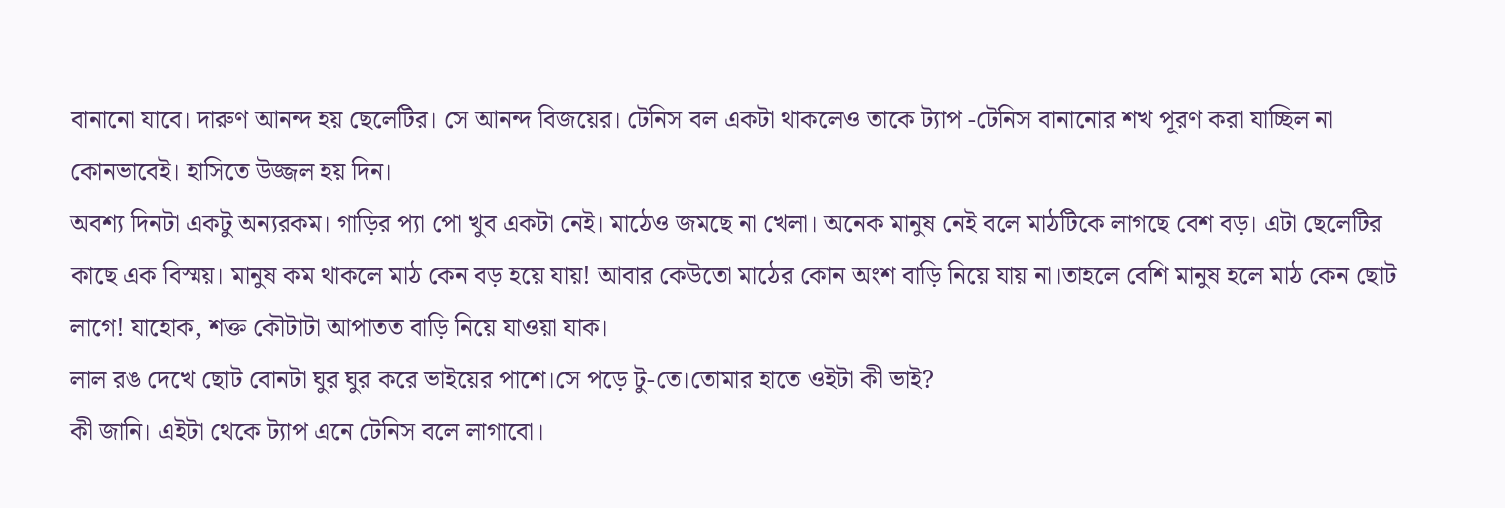বানানো যাবে। দারুণ আনন্দ হয় ছেলেটির। সে আনন্দ বিজয়ের। টেনিস বল একটা থাকলেও তাকে ট্যাপ -টেনিস বানানোর শখ পূরণ করা যাচ্ছিল না কোনভাবেই। হাসিতে উজ্জল হয় দিন।
অবশ্য দিনটা একটু অন্যরকম। গাড়ির প্যা পো খুব একটা নেই। মাঠেও জমছে না খেলা। অনেক মানুষ নেই বলে মাঠটিকে লাগছে বেশ বড়। এটা ছেলেটির কাছে এক বিস্ময়। মানুষ কম থাকলে মাঠ কেন বড় হয়ে যায়! আবার কেউতো মাঠের কোন অংশ বাড়ি নিয়ে যায় না।তাহলে বেশি মানুষ হলে মাঠ কেন ছোট লাগে! যাহোক, শক্ত কৌটাটা আপাতত বাড়ি নিয়ে যাওয়া যাক।
লাল রঙ দেখে ছোট বোনটা ঘুর ঘুর করে ভাইয়ের পাশে।সে পড়ে টু-তে।তোমার হাতে ওইটা কী ভাই?
কী জানি। এইটা থেকে ট্যাপ এনে টেনিস বলে লাগাবো।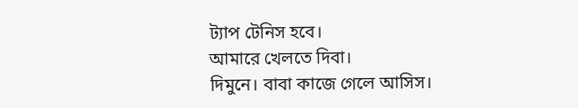ট্যাপ টেনিস হবে।
আমারে খেলতে দিবা।
দিমুনে। বাবা কাজে গেলে আসিস।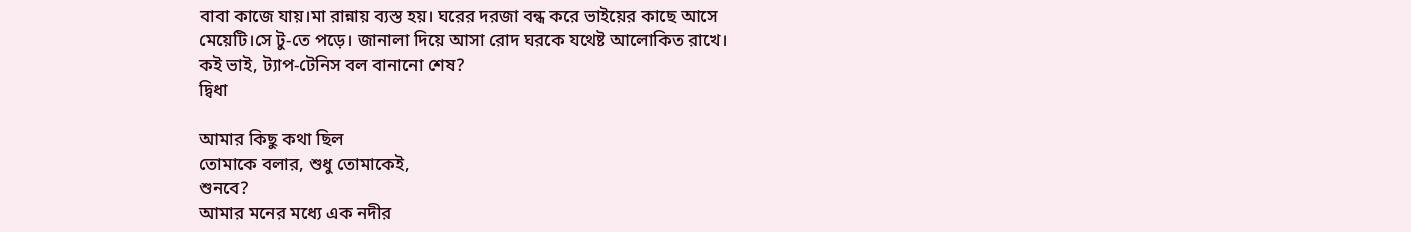বাবা কাজে যায়।মা রান্নায় ব্যস্ত হয়। ঘরের দরজা বন্ধ করে ভাইয়ের কাছে আসে মেয়েটি।সে টু-তে পড়ে। জানালা দিয়ে আসা রোদ ঘরকে যথেষ্ট আলোকিত রাখে।
কই ভাই, ট্যাপ-টেনিস বল বানানো শেষ?
দ্বিধা

আমার কিছু কথা ছিল
তোমাকে বলার, শুধু তোমাকেই,
শুনবে?
আমার মনের মধ্যে এক নদীর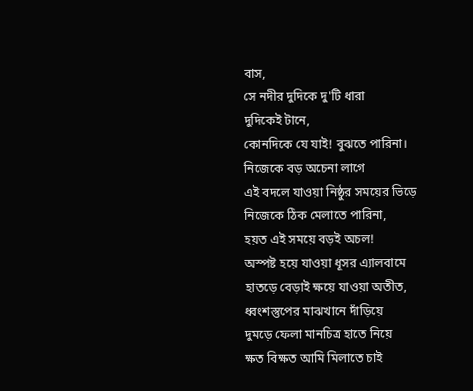বাস,
সে নদীর দুদিকে দু'টি ধারা
দুদিকেই টানে,
কোনদিকে যে যাই! বুঝতে পারিনা।
নিজেকে বড় অচেনা লাগে
এই বদলে যাওয়া নিষ্ঠুর সময়ের ভিড়ে
নিজেকে ঠিক মেলাতে পারিনা,
হয়ত এই সময়ে বড়ই অচল!
অস্পষ্ট হয়ে যাওয়া ধূসর এ্যালবামে
হাতড়ে বেড়াই ক্ষয়ে যাওয়া অতীত,
ধ্বংশস্তুপের মাঝখানে দাঁড়িয়ে
দুমড়ে ফেলা মানচিত্র হাতে নিয়ে
ক্ষত বিক্ষত আমি মিলাতে চাই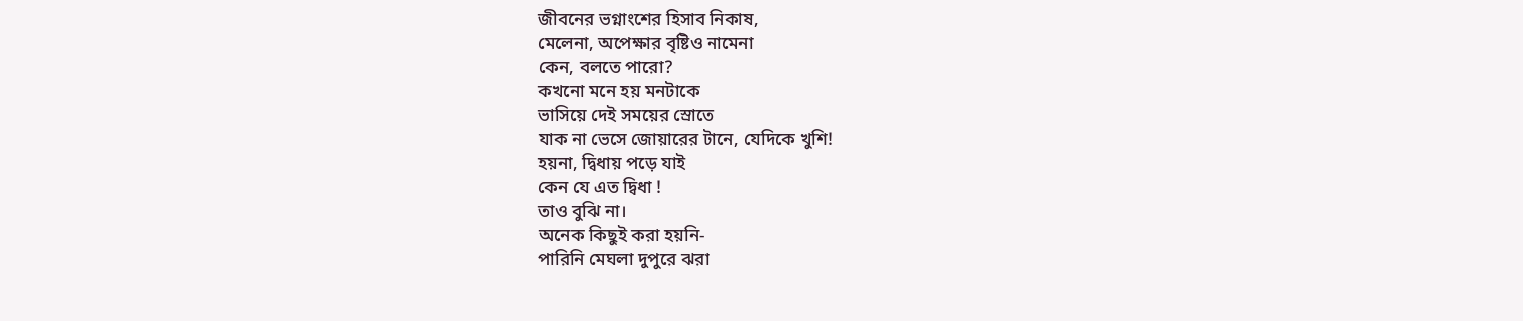জীবনের ভগ্নাংশের হিসাব নিকাষ,
মেলেনা, অপেক্ষার বৃষ্টিও নামেনা
কেন, বলতে পারো?
কখনো মনে হয় মনটাকে
ভাসিয়ে দেই সময়ের স্রোতে
যাক না ভেসে জোয়ারের টানে, যেদিকে খুশি!
হয়না, দ্বিধায় পড়ে যাই
কেন যে এত দ্বিধা !
তাও বুঝি না।
অনেক কিছুই করা হয়নি-
পারিনি মেঘলা দুপুরে ঝরা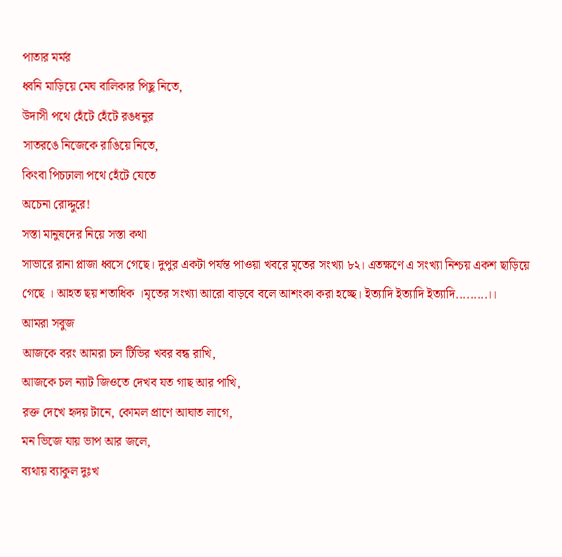পাতার মর্মর
ধ্বনি মাড়িয়ে মেঘ বালিকার পিছু নিতে,
উদাসী পথে হেঁটে হেঁটে রঙধনুর
সাতরঙে নিজেকে রাঙিয়ে নিতে,
কিংবা পিচঢালা পথে হেঁটে যেতে
অচেনা রোদ্দুরে!
সস্তা মানুষদের নিয়ে সস্তা কথা
সাভারে রানা প্লাজা ধ্বসে গেছে। দুপুর একটা পর্যন্ত পাওয়া খবরে মৃতের সংখ্যা ৮২। এতক্ষণে এ সংখ্যা নিশ্চয় একশ ছাড়িয়ে গেছে । আহত ছয় শতাধিক ।মৃতের সংখ্যা আরো বাড়বে বলে আশংকা করা হচ্ছে। ইত্যাদি ইত্যাদি ইত্যাদি.........।।
আমরা সবুজ
আজকে বরং আমরা চল টিভির খবর বন্ধ রাখি,
আজকে চল ন্যাট জিওতে দেখব যত গাছ আর পাখি,
রক্ত দেখে হৃদয় টানে, কোমল প্রাণে আঘাত লাগে,
মন ভিজে যায় ভাপ আর জলে,
ব্যথায় ব্যাকুল দুঃখ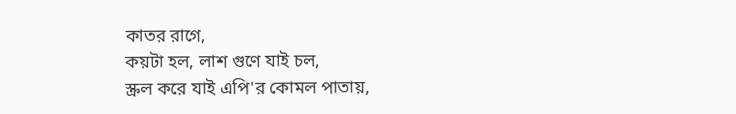কাতর রাগে,
কয়টা হল, লাশ গুণে যাই চল,
স্ক্রল করে যাই এপি'র কোমল পাতায়,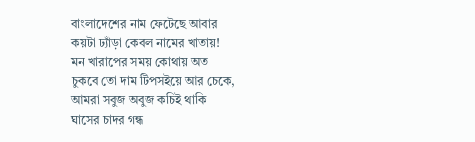বাংলাদেশের নাম ফেটেছে আবার
কয়টা ঢ্যাঁড়া কেবল নামের খাতায়!
মন খারাপের সময় কোথায় অত
চুকবে তো দাম টিপসইয়ে আর চেকে,
আমরা সবুজ অবুজ কচিই থাকি
ঘাসের চাদর গন্ধ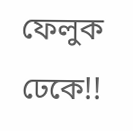ফেলুক ঢেকে!!